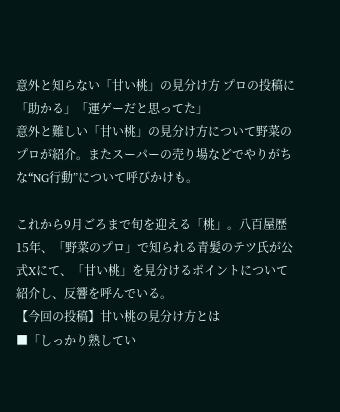意外と知らない「甘い桃」の見分け方 プロの投稿に「助かる」「運ゲーだと思ってた」
意外と難しい「甘い桃」の見分け方について野菜のプロが紹介。またスーパーの売り場などでやりがちな“NG行動”について呼びかけも。

これから9月ごろまで旬を迎える「桃」。八百屋歴15年、「野菜のプロ」で知られる青髪のテツ氏が公式Xにて、「甘い桃」を見分けるポイントについて紹介し、反響を呼んでいる。
【今回の投稿】甘い桃の見分け方とは
■「しっかり熟してい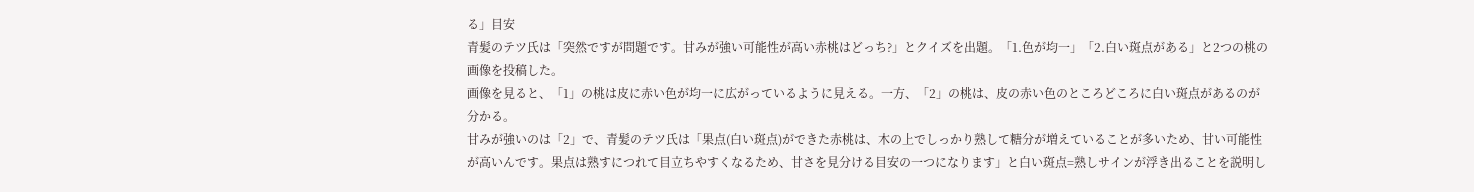る」目安
青髪のテツ氏は「突然ですが問題です。甘みが強い可能性が高い赤桃はどっち?」とクイズを出題。「1.色が均一」「2.白い斑点がある」と2つの桃の画像を投稿した。
画像を見ると、「1」の桃は皮に赤い色が均一に広がっているように見える。一方、「2」の桃は、皮の赤い色のところどころに白い斑点があるのが分かる。
甘みが強いのは「2」で、青髪のテツ氏は「果点(白い斑点)ができた赤桃は、木の上でしっかり熟して糖分が増えていることが多いため、甘い可能性が高いんです。果点は熟すにつれて目立ちやすくなるため、甘さを見分ける目安の一つになります」と白い斑点=熟しサインが浮き出ることを説明し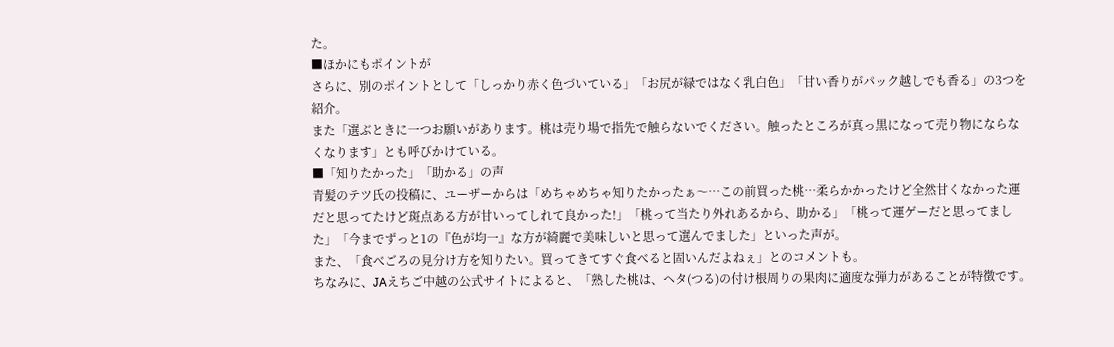た。
■ほかにもポイントが
さらに、別のポイントとして「しっかり赤く色づいている」「お尻が緑ではなく乳白色」「甘い香りがパック越しでも香る」の3つを紹介。
また「選ぶときに一つお願いがあります。桃は売り場で指先で触らないでください。触ったところが真っ黒になって売り物にならなくなります」とも呼びかけている。
■「知りたかった」「助かる」の声
青髪のテツ氏の投稿に、ユーザーからは「めちゃめちゃ知りたかったぁ〜…この前買った桃…柔らかかったけど全然甘くなかった運だと思ってたけど斑点ある方が甘いってしれて良かった!」「桃って当たり外れあるから、助かる」「桃って運ゲーだと思ってました」「今までずっと1の『色が均一』な方が綺麗で美味しいと思って選んでました」といった声が。
また、「食べごろの見分け方を知りたい。買ってきてすぐ食べると固いんだよねぇ」とのコメントも。
ちなみに、JAえちご中越の公式サイトによると、「熟した桃は、ヘタ(つる)の付け根周りの果肉に適度な弾力があることが特徴です。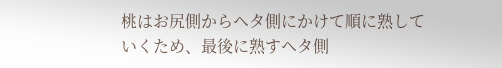桃はお尻側からヘタ側にかけて順に熟していくため、最後に熟すヘタ側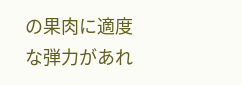の果肉に適度な弾力があれ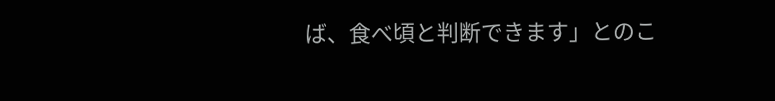ば、食べ頃と判断できます」とのこ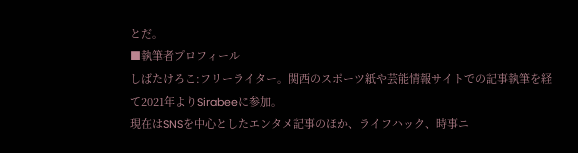とだ。
■執筆者プロフィール
しばたけろこ:フリーライター。関西のスポーツ紙や芸能情報サイトでの記事執筆を経て2021年よりSirabeeに参加。
現在はSNSを中心としたエンタメ記事のほか、ライフハック、時事ニ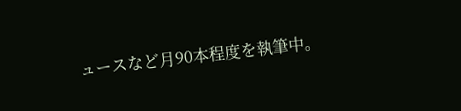ュースなど月90本程度を執筆中。